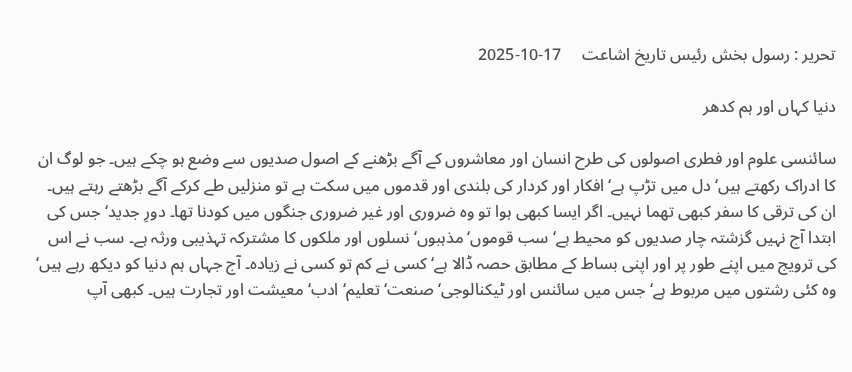تحریر : رسول بخش رئیس تاریخ اشاعت     17-10-2025

دنیا کہاں اور ہم کدھر

سائنسی علوم اور فطری اصولوں کی طرح انسان اور معاشروں کے آگے بڑھنے کے اصول صدیوں سے وضع ہو چکے ہیں۔ جو لوگ ان کا ادراک رکھتے ہیں‘ دل میں تڑپ ہے‘ افکار اور کردار کی بلندی اور قدموں میں سکت ہے تو منزلیں طے کرکے آگے بڑھتے رہتے ہیں۔ ان کی ترقی کا سفر کبھی تھما نہیں۔ اگر ایسا کبھی ہوا تو وہ ضروری اور غیر ضروری جنگوں میں کودنا تھا۔ دورِ جدید‘ جس کی ابتدا آج نہیں گزشتہ چار صدیوں کو محیط ہے‘ سب قوموں‘ مذہبوں‘ نسلوں اور ملکوں کا مشترکہ تہذیبی ورثہ ہے۔ سب نے اس کی ترویج میں اپنے طور پر اور اپنی بساط کے مطابق حصہ ڈالا ہے‘ کسی نے کم تو کسی نے زیادہ۔ آج جہاں ہم دنیا کو دیکھ رہے ہیں‘ وہ کئی رشتوں میں مربوط ہے‘ جس میں سائنس اور ٹیکنالوجی‘ صنعت‘ تعلیم‘ ادب‘ معیشت اور تجارت ہیں۔ کبھی آپ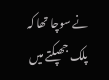نے سوچا تھا کہ پلک جھپکتے میں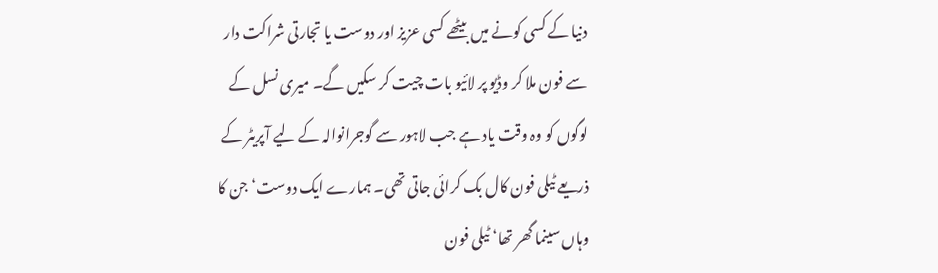دنیا کے کسی کونے میں بیٹھے کسی عزیز اور دوست یا تجارتی شراکت دار سے فون ملا کر وڈیو پر لائیو بات چیت کر سکیں گے۔ میری نسل کے لوگوں کو وہ وقت یاد ہے جب لاہور سے گوجرانوالہ کے لیے آپریٹر کے ذریعے ٹیلی فون کال بک کرائی جاتی تھی۔ ہمارے ایک دوست‘ جن کا وہاں سینما گھر تھا‘ ٹیلی فون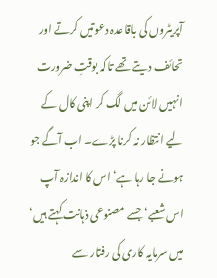آپریٹروں کی باقاعدہ دعوتیں کرتے اور تحائف دیتے تھے تاکہ بوقتِ ضرورت انہیں لائن میں لگ کر اپنی کال کے لیے انتظار نہ کرنا پڑے۔ اب آگے جو ہونے جا رہا ہے‘ اس کا اندازہ آپ اس شعبے‘ جسے مصنوعی ذہانت کہتے ہیں‘ میں سرمایہ کاری کی رفتار سے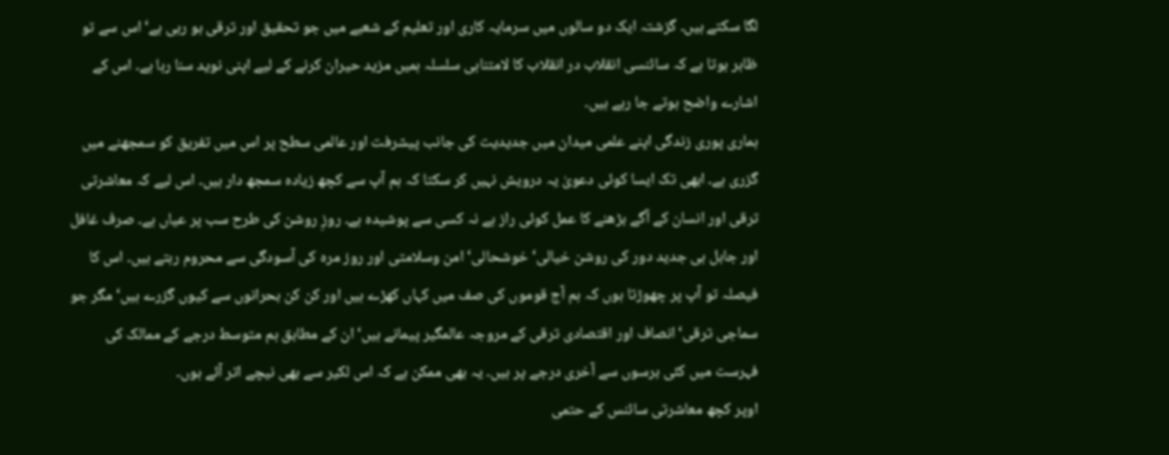لگا سکتے ہیں۔ گزشتہ ایک دو سالوں میں سرمایہ کاری اور تعلیم کے شعبے میں جو تحقیق اور ترقی ہو رہی ہے‘ اس سے تو ظاہر ہوتا ہے کہ سائنسی انقلاب در انقلاب کا لامتناہی سلسلہ ہمیں مزید حیران کرنے کے لیے اپنی نوید سنا رہا ہے۔ اس کے اشارے واضح ہوتے جا رہے ہیں۔
ہماری پوری زندگی اپنے علمی میدان میں جدیدیت کی جانب پیشرفت اور عالمی سطح پر اس میں تفریق کو سمجھنے میں گزری ہے۔ ابھی تک ایسا کوئی دعویٰ یہ درویش نہیں کر سکتا کہ ہم آپ سے کچھ زیادہ سمجھ دار ہیں۔ اس لیے کہ معاشرتی ترقی اور انسان کے آگے بڑھنے کا عمل کوئی راز ہے نہ کسی سے پوشیدہ ہے۔ روزِ روشن کی طرح سب پر عیاں ہے۔ صرف غافل اور جاہل ہی جدید دور کی روشن خیالی‘ خوشحالی‘ امن وسلامتی اور روز مرہ کی آسودگی سے محروم رہتے ہیں۔ اس کا فیصلہ تو آپ پر چھوڑتا ہوں کہ ہم آج قوموں کی صف میں کہاں کھڑے ہیں اور کن کن بحرانوں سے کیوں گزرے ہیں‘ مگر جو سماجی ترقی‘ انصاف اور اقتصادی ترقی کے مروجہ عالمگیر پیمانے ہیں‘ ان کے مطابق ہم متوسط درجے کے ممالک کی فہرست میں کئی برسوں سے آخری درجے پر ہیں۔ یہ بھی ممکن ہے کہ اس لکیر سے بھی نیچے اتر آئے ہوں۔
اوپر کچھ معاشرتی سائنس کے حتمی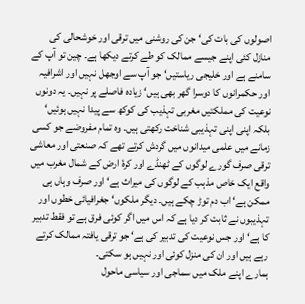اصولوں کی بات کی‘ جن کی روشنی میں ترقی اور خوشحالی کی منازل کئی اپنے جیسے ممالک کو طے کرتے دیکھا ہے۔ چین تو آپ کے سامنے ہے اور خلیجی ریاستیں‘ جو آپ سے اوجھل نہیں اور اشرافیہ اور حکمرانوں کا دوسرا گھر بھی ہیں‘ زیادہ فاصلے پر نہیں۔ یہ دونوں نوعیت کی مملکتیں مغربی تہذیب کی کوکھ سے پیدا نہیں ہوئیں‘ بلکہ اپنی اپنی تہذیبی شناخت رکھتی ہیں۔ وہ تمام مفروضے جو کسی زمانے میں علمی میدانوں میں گردش کرتے تھے کہ صنعتی اور معاشی ترقی صرف گورے لوگوں کے ٹھنڈے اور کرۂ ارض کے شمال مغرب میں واقع ایک خاص مذہب کے لوگوں کی میراث ہے‘ اور صرف وہاں ہی ممکن ہے‘ اب دم توڑ چکے ہیں۔ دیگر ملکوں‘ جغرافیائی خطوں اور تہذیبوں نے ثابت کر دیا ہے کہ اس میں اگر کوئی فرق ہے تو فقط تدبیر کا ہے‘ اور جس نوعیت کی تدبیر کی ہے‘ جو ترقی یافتہ ممالک کرتے رہے ہیں اور ان کی منزل کوئی اور نہیں ہو سکتی۔
ہمارے اپنے ملک میں سماجی اور سیاسی ماحول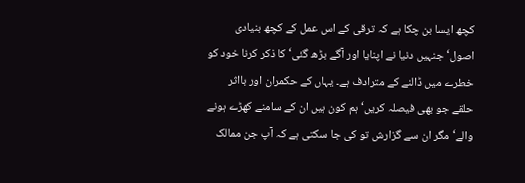کچھ ایسا بن چکا ہے کہ ترقی کے اس عمل کے کچھ بنیادی اصول‘ جنہیں دنیا نے اپنایا اور آگے بڑھ گئی‘ کا ذکر کرنا خود کو خطرے میں ڈالنے کے مترادف ہے۔ یہاں کے حکمران اور بااثر حلقے جو بھی فیصلہ کریں‘ ہم کون ہیں ان کے سامنے کھڑے ہونے والے‘ مگر ان سے گزارش تو کی جا سکتی ہے کہ آپ جن ممالک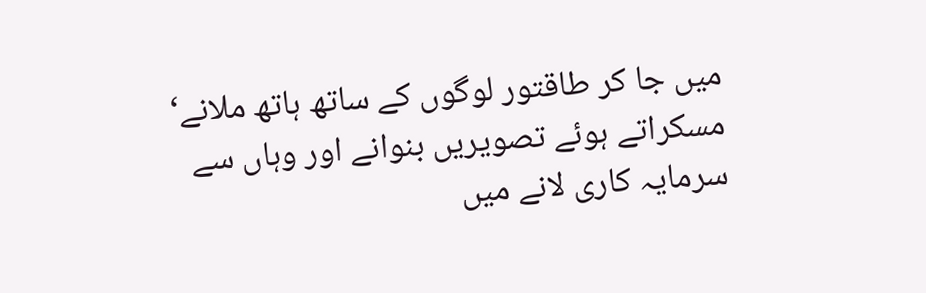میں جا کر طاقتور لوگوں کے ساتھ ہاتھ ملانے‘ مسکراتے ہوئے تصویریں بنوانے اور وہاں سے سرمایہ کاری لانے میں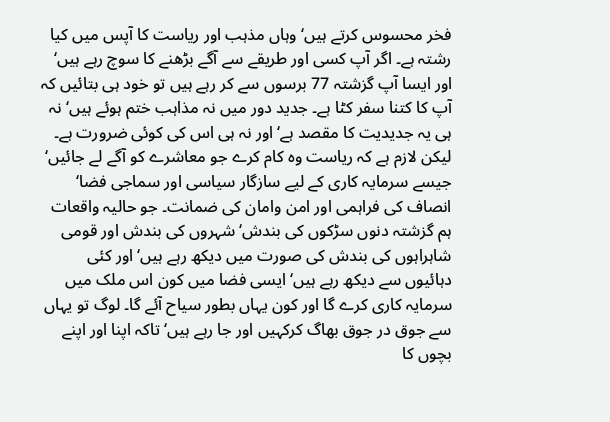فخر محسوس کرتے ہیں‘ وہاں مذہب اور ریاست کا آپس میں کیا رشتہ ہے۔ اگر آپ کسی اور طریقے سے آگے بڑھنے کا سوچ رہے ہیں‘ اور ایسا آپ گزشتہ 77 برسوں سے کر رہے ہیں تو خود ہی بتائیں کہ آپ کا کتنا سفر کٹا ہے۔ جدید دور میں نہ مذاہب ختم ہوئے ہیں‘ نہ ہی یہ جدیدیت کا مقصد ہے‘ اور نہ ہی اس کی کوئی ضرورت ہے۔ لیکن لازم ہے کہ ریاست وہ کام کرے جو معاشرے کو آگے لے جائیں‘ جیسے سرمایہ کاری کے لیے سازگار سیاسی اور سماجی فضا‘ انصاف کی فراہمی اور امن وامان کی ضمانت۔ جو حالیہ واقعات ہم گزشتہ دنوں سڑکوں کی بندش‘ شہروں کی بندش اور قومی شاہراہوں کی بندش کی صورت میں دیکھ رہے ہیں‘ اور کئی دہائیوں سے دیکھ رہے ہیں‘ ایسی فضا میں کون اس ملک میں سرمایہ کاری کرے گا اور کون یہاں بطور سیاح آئے گا۔ لوگ تو یہاں سے جوق در جوق بھاگ کرکہیں اور جا رہے ہیں‘ تاکہ اپنا اور اپنے بچوں کا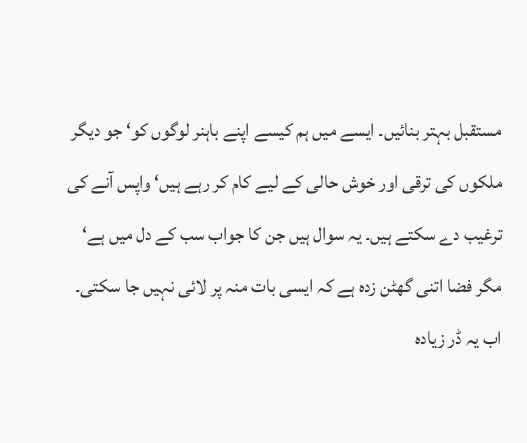مستقبل بہتر بنائیں۔ ایسے میں ہم کیسے اپنے باہنر لوگوں کو‘ جو دیگر ملکوں کی ترقی اور خوش حالی کے لیے کام کر رہے ہیں‘ واپس آنے کی ترغیب دے سکتے ہیں۔ یہ سوال ہیں جن کا جواب سب کے دل میں ہے‘ مگر فضا اتنی گھٹن زدہ ہے کہ ایسی بات منہ پر لائی نہیں جا سکتی۔ اب یہ ڈر زیادہ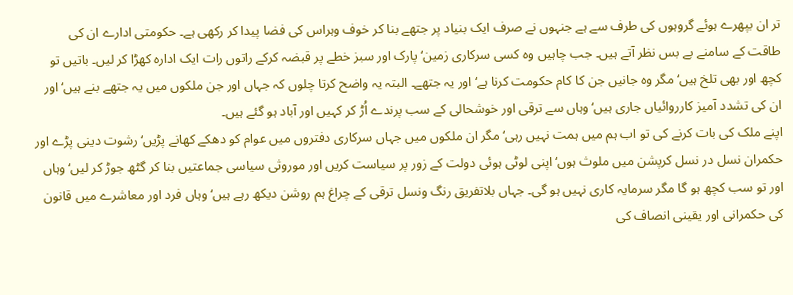تر ان بپھرے ہوئے گروہوں کی طرف سے ہے جنہوں نے صرف ایک بنیاد پر جتھے بنا کر خوف وہراس کی فضا پیدا کر رکھی ہے۔ حکومتی ادارے ان کی طاقت کے سامنے بے بس نظر آتے ہیں۔ جب چاہیں وہ کسی سرکاری زمین‘ پارک اور سبز خطے پر قبضہ کرکے راتوں رات ایک ادارہ کھڑا کر لیں۔ باتیں تو کچھ اور بھی تلخ ہیں‘ مگر وہ جانیں جن کا کام حکومت کرنا ہے‘ اور یہ جتھے۔ البتہ یہ واضح کرتا چلوں کہ جہاں اور جن ملکوں میں یہ جتھے بنے ہیں‘ اور ان کی تشدد آمیز کارروائیاں جاری ہیں‘ وہاں سے ترقی اور خوشحالی کے سب پرندے اُڑ کر کہیں اور آباد ہو گئے ہیں۔
اپنے ملک کی بات کرنے کی تو اب ہم میں ہمت نہیں رہی‘ مگر ان ملکوں میں جہاں سرکاری دفتروں میں عوام کو دھکے کھانے پڑیں‘ رشوت دینی پڑے اور حکمران نسل در نسل کرپشن میں ملوث ہوں‘ اپنی لوٹی ہوئی دولت کے زور پر سیاست کریں اور موروثی سیاسی جماعتیں بنا کر گٹھ جوڑ کر لیں‘ وہاں اور تو سب کچھ ہو گا مگر سرمایہ کاری نہیں ہو گی۔ جہاں بلاتفریق رنگ ونسل ترقی کے چراغ ہم روشن دیکھ رہے ہیں‘ وہاں فرد اور معاشرے میں قانون کی حکمرانی اور یقینی انصاف کی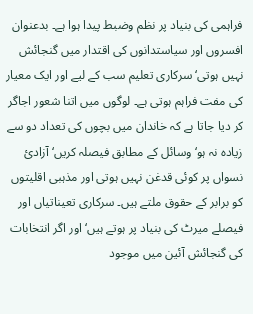فراہمی کی بنیاد پر نظم وضبط پیدا ہوا ہے۔ بدعنوان افسروں اور سیاستدانوں کی اقتدار میں گنجائش نہیں ہوتی‘ سرکاری تعلیم سب کے لیے اور ایک معیار کی مفت فراہم ہوتی ہے۔ لوگوں میں اتنا شعور اجاگر کر دیا جاتا ہے کہ خاندان میں بچوں کی تعداد دو سے زیادہ نہ ہو‘ وسائل کے مطابق فیصلہ کریں‘ آزادیٔ نسواں پر کوئی قدغن نہیں ہوتی اور مذہبی اقلیتوں کو برابر کے حقوق ملتے ہیں۔ سرکاری تعیناتیاں اور فیصلے میرٹ کی بنیاد پر ہوتے ہیں‘ اور اگر انتخابات کی گنجائش آئین میں موجود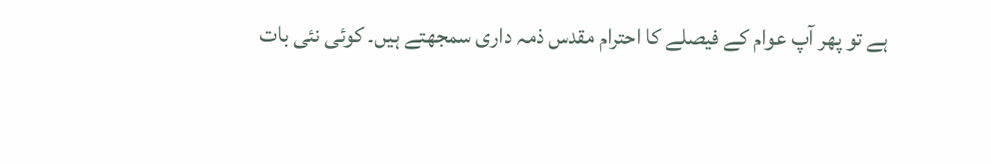ہے تو پھر آپ عوام کے فیصلے کا احترام مقدس ذمہ داری سمجھتے ہیں۔ کوئی نئی بات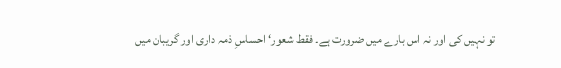تو نہیں کی اور نہ اس بارے میں ضرورت ہے۔ فقط شعور‘ احساسِ ذمہ داری اور گریبان میں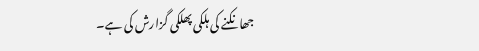جھانکنے کی ہلکی پھلکی گزارش کی ہے۔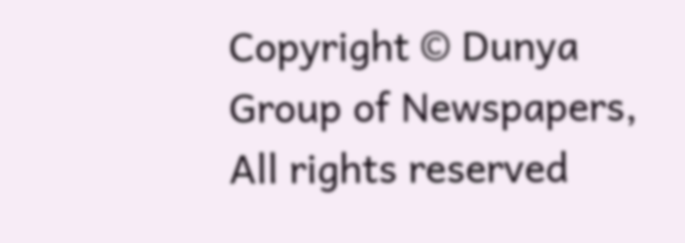Copyright © Dunya Group of Newspapers, All rights reserved